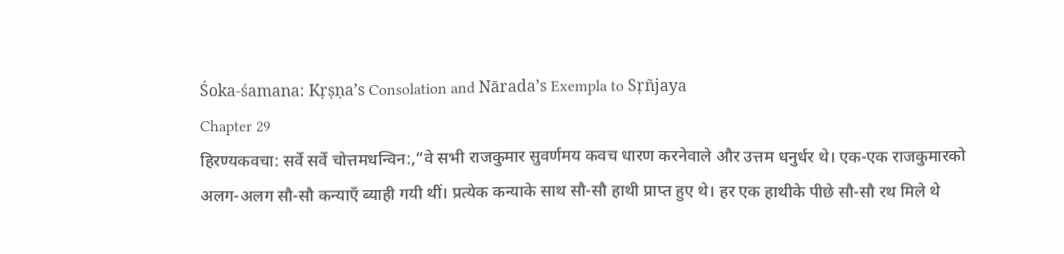Śoka-śamana: Kṛṣṇa’s Consolation and Nārada’s Exempla to Sṛñjaya
Chapter 29
हिरण्यकवचा: सर्वे सर्वे चोत्तमधन्विन:,“वे सभी राजकुमार सुवर्णमय कवच धारण करनेवाले और उत्तम धनुर्धर थे। एक-एक राजकुमारको अलग-अलग सौ-सौ कन्याएँ ब्याही गयी थीं। प्रत्येक कन्याके साथ सौ-सौ हाथी प्राप्त हुए थे। हर एक हाथीके पीछे सौ-सौ रथ मिले थे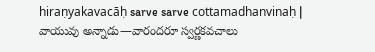hiraṇyakavacāḥ sarve sarve cottamadhanvinaḥ |
వాయువు అన్నాడు—వారందరూ స్వర్ణకవచాలు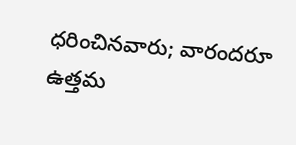ధరించినవారు; వారందరూ ఉత్తమ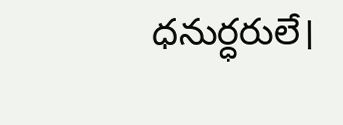ధనుర్ధరులే।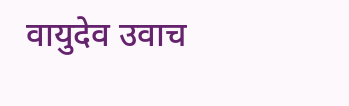वायुदेव उवाच